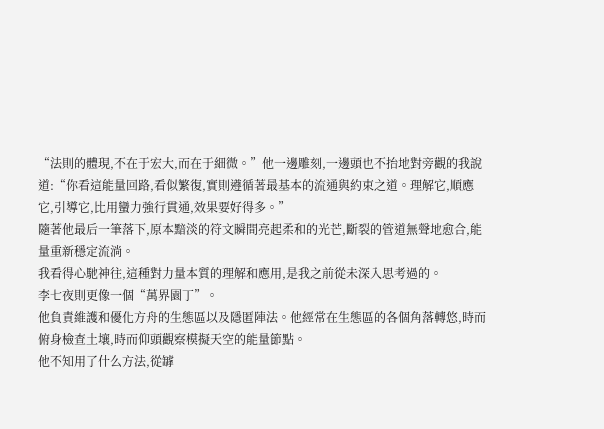“法則的體現,不在于宏大,而在于細微。”他一邊雕刻,一邊頭也不抬地對旁觀的我說道:“你看這能量回路,看似繁復,實則遵循著最基本的流通與約束之道。理解它,順應它,引導它,比用蠻力強行貫通,效果要好得多。”
隨著他最后一筆落下,原本黯淡的符文瞬間亮起柔和的光芒,斷裂的管道無聲地愈合,能量重新穩定流淌。
我看得心馳神往,這種對力量本質的理解和應用,是我之前從未深入思考過的。
李七夜則更像一個“萬界園丁”。
他負責維護和優化方舟的生態區以及隱匿陣法。他經常在生態區的各個角落轉悠,時而俯身檢查土壤,時而仰頭觀察模擬天空的能量節點。
他不知用了什么方法,從罅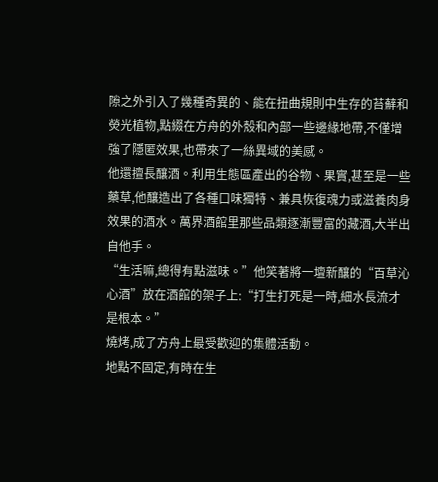隙之外引入了幾種奇異的、能在扭曲規則中生存的苔蘚和熒光植物,點綴在方舟的外殼和內部一些邊緣地帶,不僅增強了隱匿效果,也帶來了一絲異域的美感。
他還擅長釀酒。利用生態區產出的谷物、果實,甚至是一些藥草,他釀造出了各種口味獨特、兼具恢復魂力或滋養肉身效果的酒水。萬界酒館里那些品類逐漸豐富的藏酒,大半出自他手。
“生活嘛,總得有點滋味。”他笑著將一壇新釀的“百草沁心酒”放在酒館的架子上:“打生打死是一時,細水長流才是根本。”
燒烤,成了方舟上最受歡迎的集體活動。
地點不固定,有時在生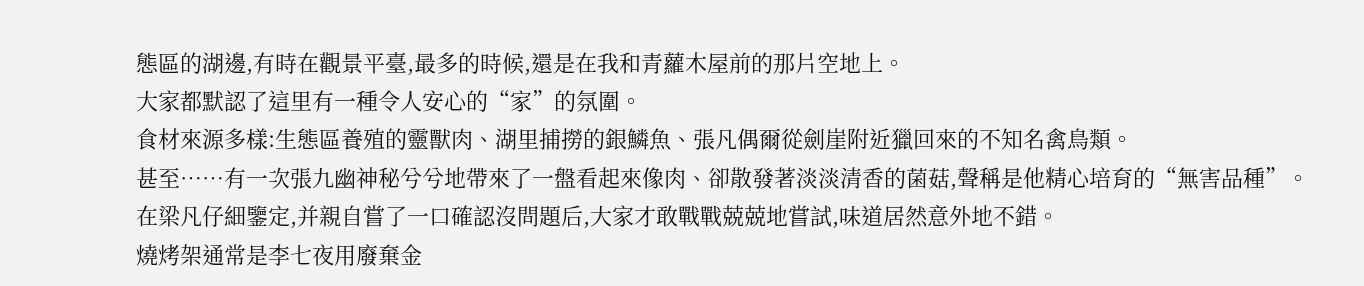態區的湖邊,有時在觀景平臺,最多的時候,還是在我和青蘿木屋前的那片空地上。
大家都默認了這里有一種令人安心的“家”的氛圍。
食材來源多樣:生態區養殖的靈獸肉、湖里捕撈的銀鱗魚、張凡偶爾從劍崖附近獵回來的不知名禽鳥類。
甚至……有一次張九幽神秘兮兮地帶來了一盤看起來像肉、卻散發著淡淡清香的菌菇,聲稱是他精心培育的“無害品種”。
在梁凡仔細鑒定,并親自嘗了一口確認沒問題后,大家才敢戰戰兢兢地嘗試,味道居然意外地不錯。
燒烤架通常是李七夜用廢棄金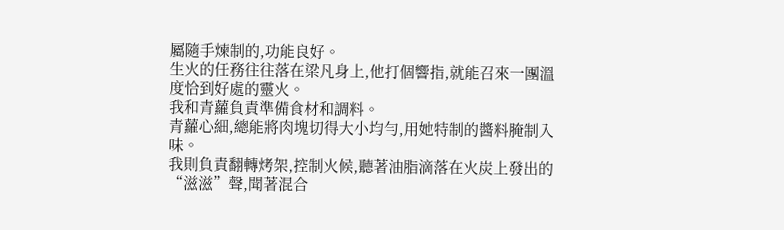屬隨手煉制的,功能良好。
生火的任務往往落在梁凡身上,他打個響指,就能召來一團溫度恰到好處的靈火。
我和青蘿負責準備食材和調料。
青蘿心細,總能將肉塊切得大小均勻,用她特制的醬料腌制入味。
我則負責翻轉烤架,控制火候,聽著油脂滴落在火炭上發出的“滋滋”聲,聞著混合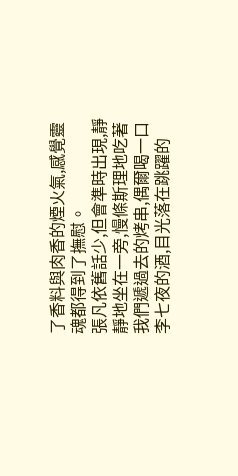了香料與肉香的煙火氣,感覺靈魂都得到了撫慰。
張凡依舊話少,但會準時出現,靜靜地坐在一旁,慢條斯理地吃著我們遞過去的烤串,偶爾喝一口李七夜的酒,目光落在跳躍的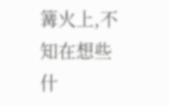篝火上,不知在想些什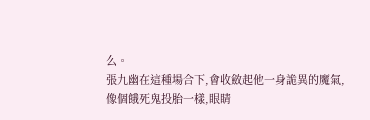么。
張九幽在這種場合下,會收斂起他一身詭異的魔氣,像個餓死鬼投胎一樣,眼睛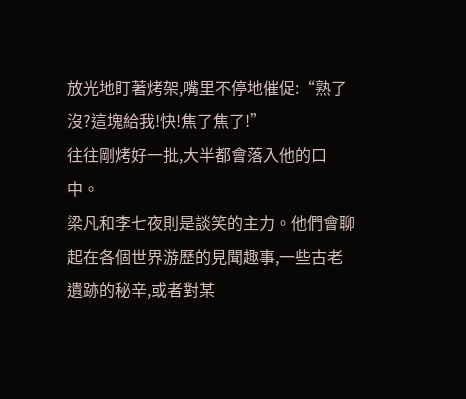放光地盯著烤架,嘴里不停地催促:“熟了沒?這塊給我!快!焦了焦了!”
往往剛烤好一批,大半都會落入他的口中。
梁凡和李七夜則是談笑的主力。他們會聊起在各個世界游歷的見聞趣事,一些古老遺跡的秘辛,或者對某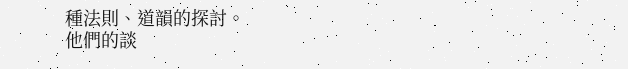種法則、道韻的探討。
他們的談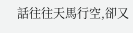話往往天馬行空,卻又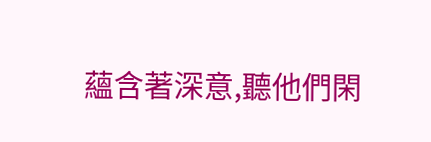蘊含著深意,聽他們閑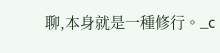聊,本身就是一種修行。_c